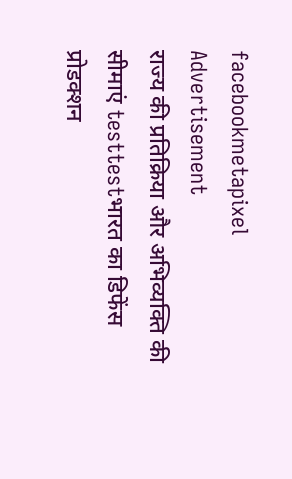facebookmetapixel
Advertisement
राज्य की प्रतिक्रिया और अभिव्यक्ति की सीमाएं testtestभारत का डिफेंस प्रोडक्शन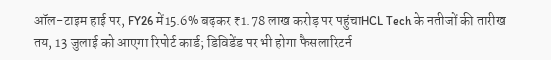ऑल-टाइम हाई पर, FY26 में15.6% बढ़कर ₹1.78 लाख करोड़ पर पहुंचाHCL Tech के नतीजों की तारीख तय, 13 जुलाई को आएगा रिपोर्ट कार्ड; डिविडेंड पर भी होगा फैसलारिटर्न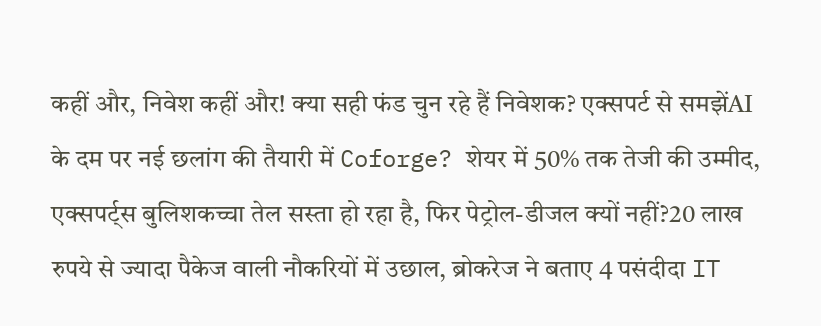कहीं और, निवेश कहीं और! क्या सही फंड चुन रहे हैं निवेशक? एक्सपर्ट से समझेंAI के दम पर नई छलांग की तैयारी में Coforge? शेयर में 50% तक तेजी की उम्मीद, एक्सपर्ट्स बुलिशकच्चा तेल सस्ता हो रहा है, फिर पेट्रोल-डीजल क्यों नहीं?20 लाख रुपये से ज्यादा पैकेज वाली नौकरियों में उछाल, ब्रोकरेज ने बताए 4 पसंदीदा IT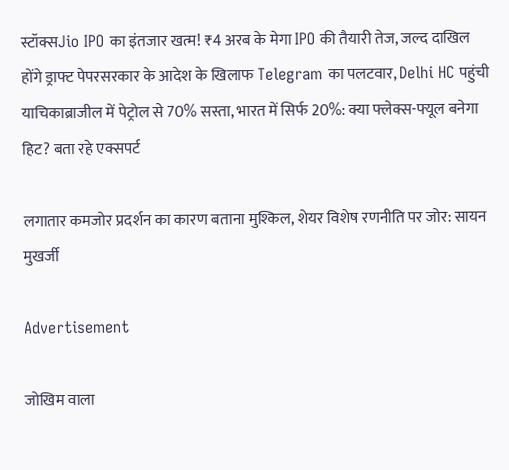स्टॉक्सJio IPO का इंतजार खत्म! ₹4 अरब के मेगा IPO की तैयारी तेज, जल्द दाखिल होंगे ड्राफ्ट पेपरसरकार के आदेश के खिलाफ Telegram का पलटवार, Delhi HC पहुंची याचिकाब्राजील में पेट्रोल से 70% सस्ता, भारत में सिर्फ 20%: क्या फ्लेक्स-फ्यूल बनेगा हिट? बता रहे एक्सपर्ट

लगातार कमजोर प्रदर्शन का कारण बताना मुश्किल, शेयर विशेष रणनीति पर जोर: सायन मुखर्जी

Advertisement

जोखिम वाला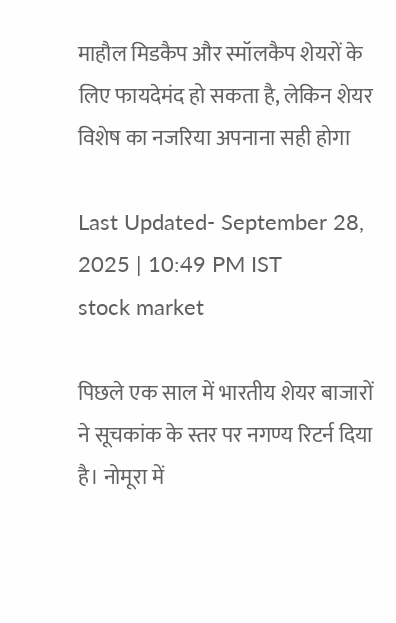माहौल मिडकैप और स्मॉलकैप शेयरों के लिए फायदेमंद हो सकता है, लेकिन शेयर विशेष का नजरिया अपनाना सही होगा

Last Updated- September 28, 2025 | 10:49 PM IST
stock market

पिछले एक साल में भारतीय शेयर बाजारों ने सूचकांक के स्तर पर नगण्य रिटर्न दिया है। नोमूरा में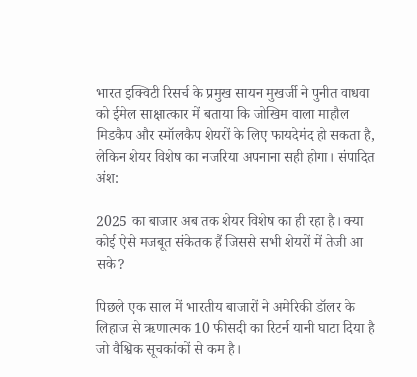भारत इक्विटी रिसर्च के प्रमुख सायन मुखर्जी ने पुनीत वाधवा को ईमेल साक्षात्कार में बताया कि जोखिम वाला माहौल मिडकैप और स्मॉलकैप शेयरों के लिए फायदेमंद हो सकता है, लेकिन शेयर विशेष का नजरिया अपनाना सही होगा। संपादित अंश:

2025 का बाजार अब तक शेयर विशेष का ही रहा है। क्या कोई ऐसे मजबूत संकेतक हैं जिससे सभी शेयरों में तेजी आ सके?

पिछले एक साल में भारतीय बाजारों ने अमेरिकी डॉलर के लिहाज से ऋणात्मक 10 फीसदी का रिटर्न यानी घाटा दिया है जो वैश्विक सूचकांकों से कम है।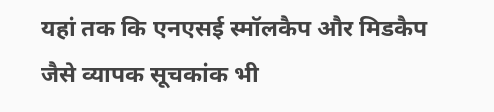यहां तक कि एनएसई स्मॉलकैप और मिडकैप जैसे व्यापक सूचकांक भी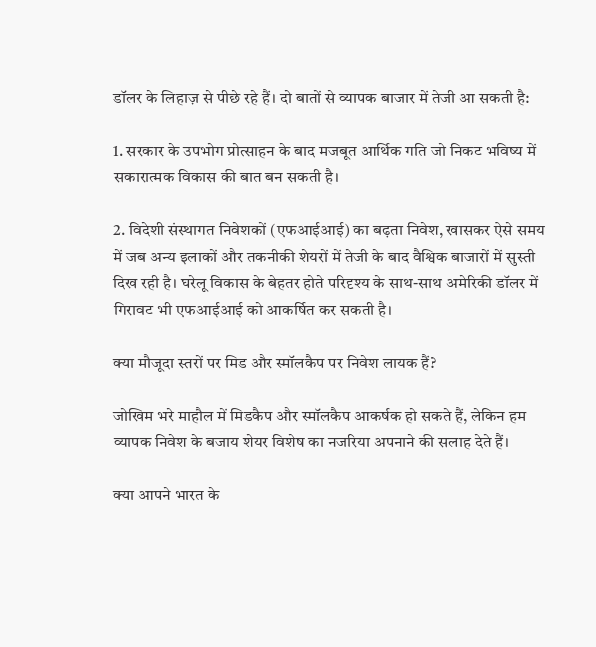डॉलर के लिहाज़ से पीछे रहे हैं। दो बातों से व्यापक बाजार में तेजी आ सकती है:

1. सरकार के उपभोग प्रोत्साहन के बाद मजबूत आर्थिक गति जो निकट भविष्य में सकारात्मक विकास की बात बन सकती है।

2. विदेशी संस्थागत निवेशकों (एफआईआई) का बढ़ता निवेश, खासकर ऐसे समय में जब अन्य इलाकों और तकनीकी शेयरों में तेजी के बाद वैश्विक बाजारों में सुस्ती दिख रही है। घरेलू विकास के बेहतर होते परिदृश्य के साथ-साथ अमेरिकी डॉलर में गिरावट भी एफआईआई को आकर्षित कर सकती है।

क्या मौजूदा स्तरों पर मिड और स्मॉलकैप पर निवेश लायक हैं?

जोखिम भरे माहौल में मिडकैप और स्मॉलकैप आकर्षक हो सकते हैं, लेकिन हम व्यापक निवेश के बजाय शेयर विशेष का नजरिया अपनाने की सलाह देते हैं।

क्या आपने भारत के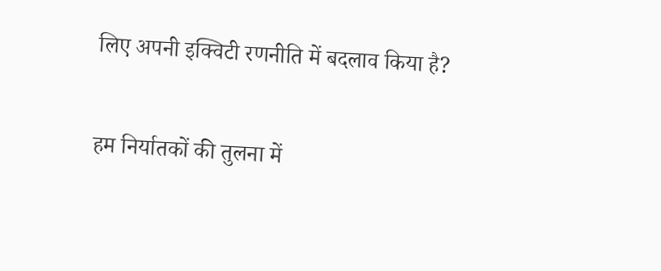लिए अपनी इक्विटी रणनीति में बदलाव किया है?

हम निर्यातकों की तुलना में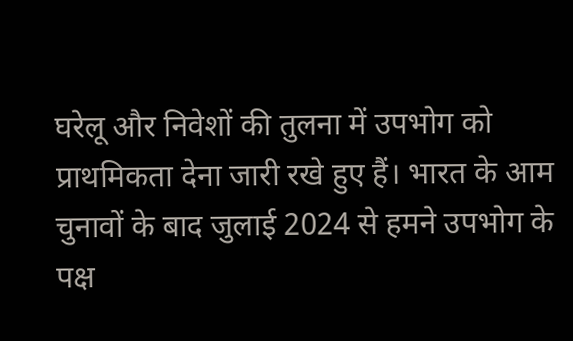घरेलू और निवेशों की तुलना में उपभोग को प्राथमिकता देना जारी रखे हुए हैं। भारत के आम चुनावों के बाद जुलाई 2024 से हमने उपभोग के पक्ष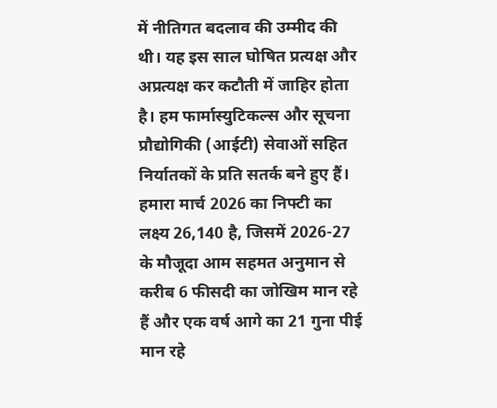में नीतिगत बदलाव की उम्मीद की थी। यह इस साल घोषित प्रत्यक्ष और अप्रत्यक्ष कर कटौती में जाहिर होता है। हम फार्मास्युटिकल्स और सूचना प्रौद्योगिकी (आईटी) सेवाओं सहित निर्यातकों के प्रति सतर्क बने हुए हैं। हमारा मार्च 2026 का निफ्टी का लक्ष्य 26,140 है, जिसमें 2026-27 के मौजूदा आम सहमत अनुमान से करीब 6 फीसदी का जोखिम मान रहे हैं और एक वर्ष आगे का 21 गुना पीई मान रहे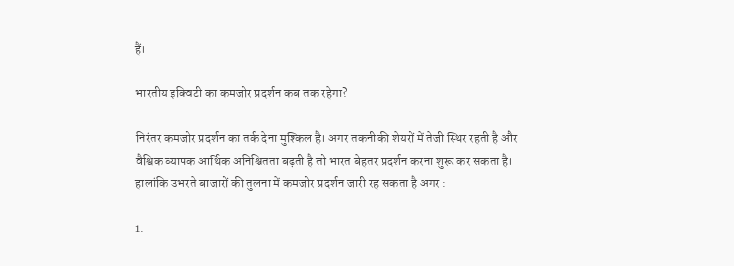हैं।

भारतीय इक्विटी का कमजोर प्रदर्शन कब तक रहेगा?

निरंतर कमजोर प्रदर्शन का तर्क देना मुश्किल है। अगर तकनीकी शेयरों में तेजी स्थिर रहती है और वैश्विक व्यापक आर्थिक अनिश्चितता बढ़ती है तो भारत बेहतर प्रदर्शन करना शुरू कर सकता है। हालांकि उभरते बाजारों की तुलना में कमजोर प्रदर्शन जारी रह सकता है अगर :

1.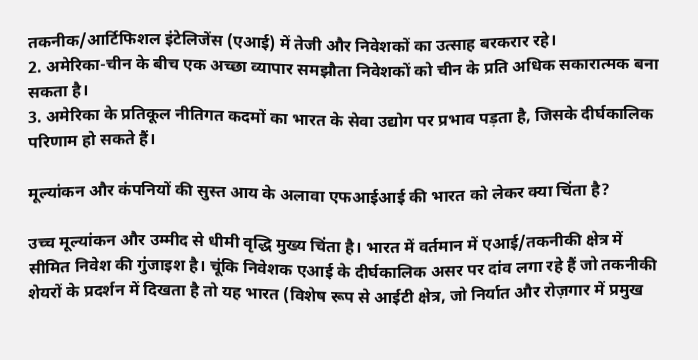तकनीक/आर्टिफिशल इंटेलिजेंस (एआई) में तेजी और निवेशकों का उत्साह बरकरार रहे।
2. अमेरिका-चीन के बीच एक अच्छा व्यापार समझौता निवेशकों को चीन के प्रति अधिक सकारात्मक बना सकता है।
3. अमेरिका के प्रतिकूल नीतिगत कदमों का भारत के सेवा उद्योग पर प्रभाव पड़ता है, जिसके दीर्घकालिक परिणाम हो सकते हैं।

मूल्यांकन और कंपनियों की सुस्त आय के अलावा एफआईआई की भारत को लेकर क्या चिंता है?

उच्च मूल्यांकन और उम्मीद से धीमी वृद्धि मुख्य चिंता है। भारत में वर्तमान में एआई/तकनीकी क्षेत्र में सीमित निवेश की गुंजाइश है। चूंकि निवेशक एआई के दीर्घकालिक असर पर दांव लगा रहे हैं जो तकनीकी शेयरों के प्रदर्शन में दिखता है तो यह भारत (विशेष रूप से आईटी क्षेत्र, जो निर्यात और रोज़गार में प्रमुख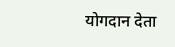योगदान देता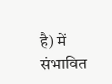है) में संभावित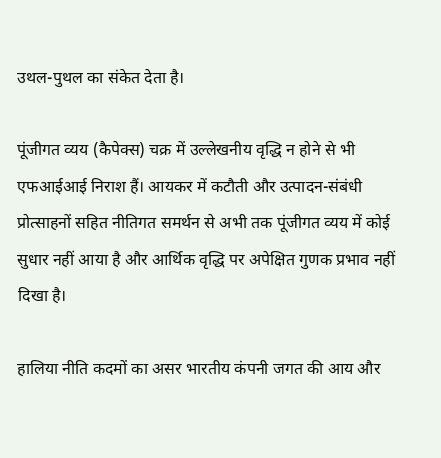उथल-पुथल का संकेत देता है।

पूंजीगत व्यय (कैपेक्स) चक्र में उल्लेखनीय वृद्धि न होने से भी एफआईआई निराश हैं। आयकर में कटौती और उत्पादन-संबंधी प्रोत्साहनों सहित नीतिगत समर्थन से अभी तक पूंजीगत व्यय में कोई सुधार नहीं आया है और आर्थिक वृद्धि पर अपेक्षित गुणक प्रभाव नहीं दिखा है।

हालिया नीति कदमों का असर भारतीय कंपनी जगत की आय और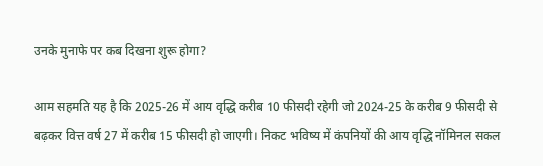उनके मुनाफे पर कब दिखना शुरू होगा?

आम सहमति यह है कि 2025-26 में आय वृद्धि करीब 10 फीसदी रहेगी जो 2024-25 के करीब 9 फीसदी से बढ़कर वित्त वर्ष 27 में करीब 15 फीसदी हो जाएगी। निकट भविष्य में कंपनियों की आय वृद्धि नॉमिनल सकल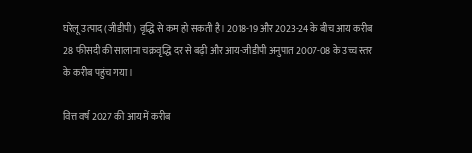घरेलू उत्पाद (जीडीपी) वृद्धि से कम हो सकती है। 2018-19 और 2023-24 के बीच आय करीब 28 फीसदी की सालाना चक्रवृद्धि दर से बढ़ी और आय-जीडीपी अनुपात 2007-08 के उच्च स्तर के करीब पहुंच गया।

वित्त वर्ष 2027 की आय में करीब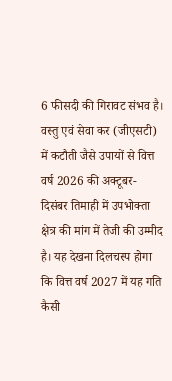6 फीसदी की गिरावट संभव है। वस्तु एवं सेवा कर (जीएसटी) में कटौती जैसे उपायों से वित्त वर्ष 2026 की अक्टूबर-दिसंबर तिमाही में उपभोक्ता क्षेत्र की मांग में तेजी की उम्मीद है। यह देखना दिलचस्प होगा कि वित्त वर्ष 2027 में यह गति कैसी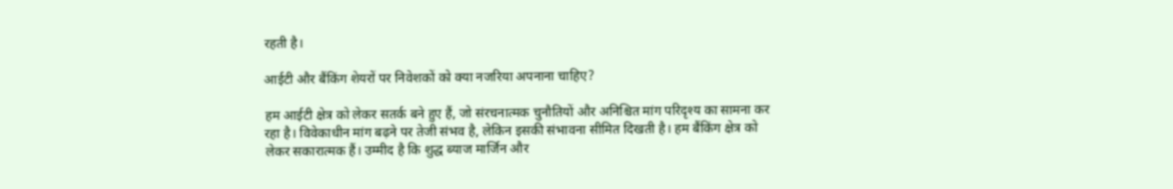रहती है।

आईटी और बैंकिंग शेयरों पर निवेशकों को क्या नजरिया अपनाना चाहिए?

हम आईटी क्षेत्र को लेकर सतर्क बने हुए हैं, जो संरचनात्मक चुनौतियों और अनिश्चित मांग परिदृश्य का सामना कर रहा है। विवेकाधीन मांग बढ़ने पर तेजी संभव है, लेकिन इसकी संभावना सीमित दिखती है। हम बैंकिंग क्षेत्र को लेकर सकारात्मक हैं। उम्मीद है कि शुद्ध ब्याज मार्जिन और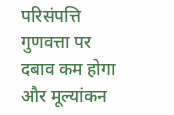परिसंपत्ति गुणवत्ता पर दबाव कम होगा और मूल्यांकन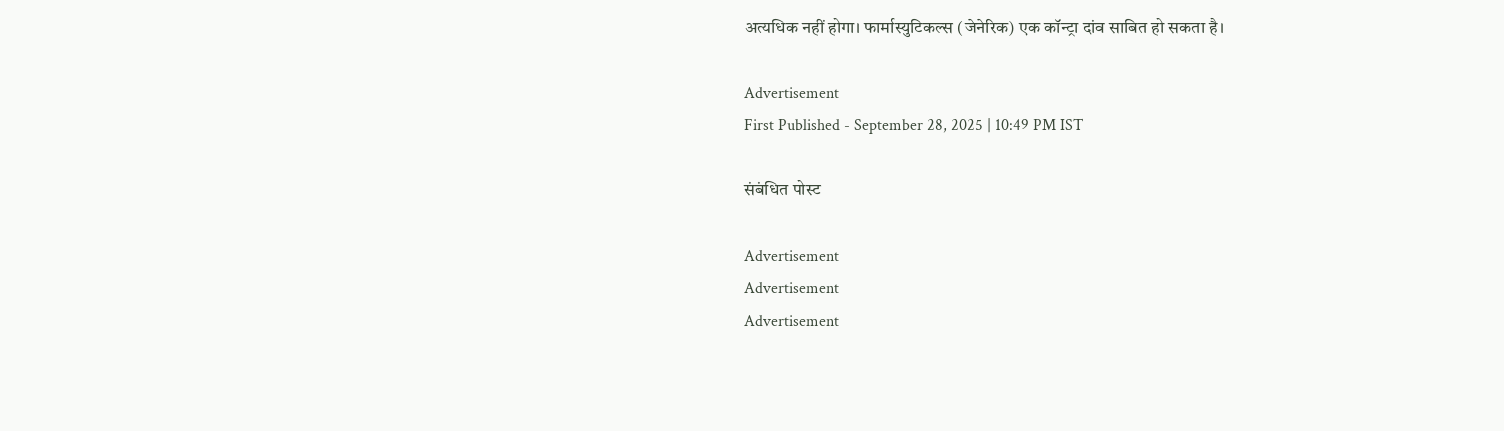अत्यधिक नहीं होगा। फार्मास्युटिकल्स (जेनेरिक) एक कॉन्ट्रा दांव साबित हो सकता है।

Advertisement
First Published - September 28, 2025 | 10:49 PM IST

संबंधित पोस्ट

Advertisement
Advertisement
Advertisement